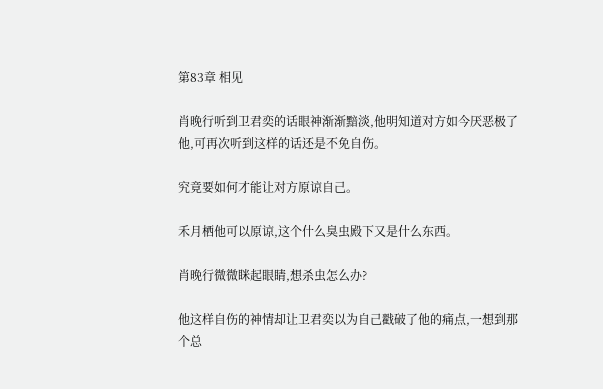第83章 相见

肖晚行听到卫君奕的话眼神渐渐黯淡,他明知道对方如今厌恶极了他,可再次听到这样的话还是不免自伤。

究竟要如何才能让对方原谅自己。

禾月栖他可以原谅,这个什么臭虫殿下又是什么东西。

肖晚行微微眯起眼睛,想杀虫怎么办?

他这样自伤的神情却让卫君奕以为自己戳破了他的痛点,一想到那个总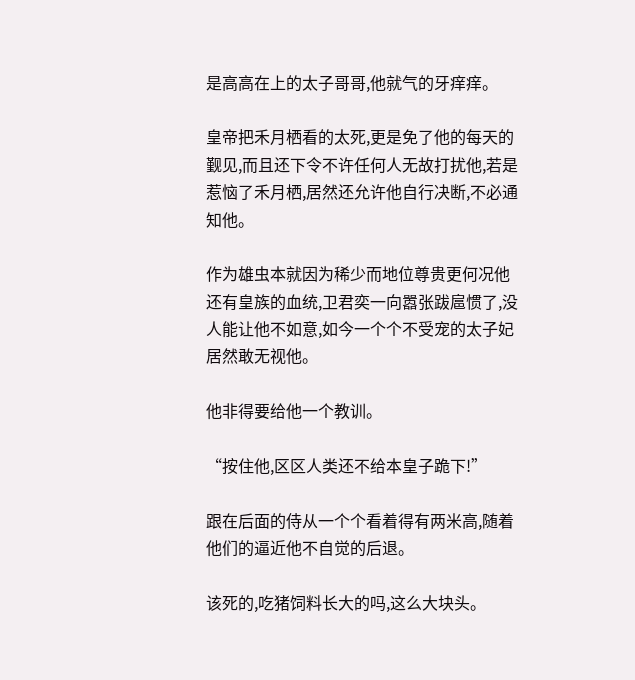是高高在上的太子哥哥,他就气的牙痒痒。

皇帝把禾月栖看的太死,更是免了他的每天的觐见,而且还下令不许任何人无故打扰他,若是惹恼了禾月栖,居然还允许他自行决断,不必通知他。

作为雄虫本就因为稀少而地位尊贵更何况他还有皇族的血统,卫君奕一向嚣张跋扈惯了,没人能让他不如意,如今一个个不受宠的太子妃居然敢无视他。

他非得要给他一个教训。

“按住他,区区人类还不给本皇子跪下!”

跟在后面的侍从一个个看着得有两米高,随着他们的逼近他不自觉的后退。

该死的,吃猪饲料长大的吗,这么大块头。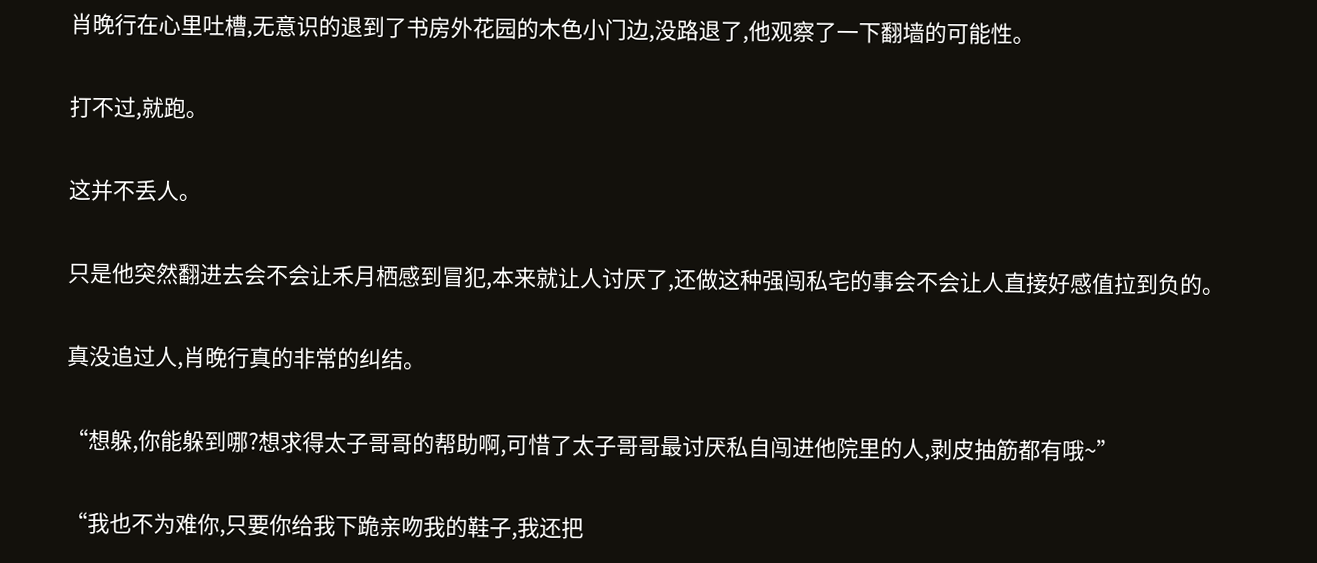肖晚行在心里吐槽,无意识的退到了书房外花园的木色小门边,没路退了,他观察了一下翻墙的可能性。

打不过,就跑。

这并不丢人。

只是他突然翻进去会不会让禾月栖感到冒犯,本来就让人讨厌了,还做这种强闯私宅的事会不会让人直接好感值拉到负的。

真没追过人,肖晚行真的非常的纠结。

“想躲,你能躲到哪?想求得太子哥哥的帮助啊,可惜了太子哥哥最讨厌私自闯进他院里的人,剥皮抽筋都有哦~”

“我也不为难你,只要你给我下跪亲吻我的鞋子,我还把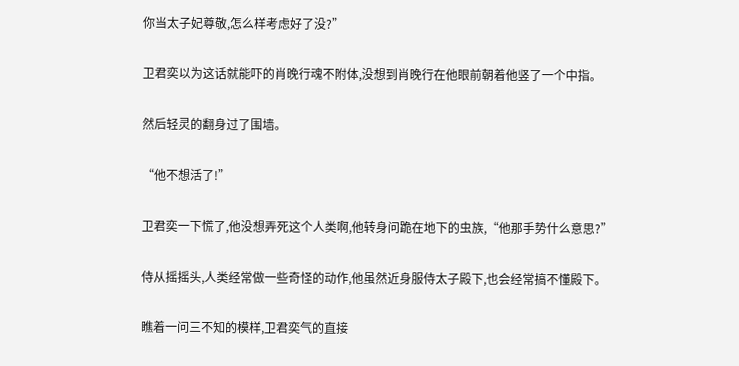你当太子妃尊敬,怎么样考虑好了没?”

卫君奕以为这话就能吓的肖晚行魂不附体,没想到肖晚行在他眼前朝着他竖了一个中指。

然后轻灵的翻身过了围墙。

“他不想活了!”

卫君奕一下慌了,他没想弄死这个人类啊,他转身问跪在地下的虫族,“他那手势什么意思?”

侍从摇摇头,人类经常做一些奇怪的动作,他虽然近身服侍太子殿下,也会经常搞不懂殿下。

瞧着一问三不知的模样,卫君奕气的直接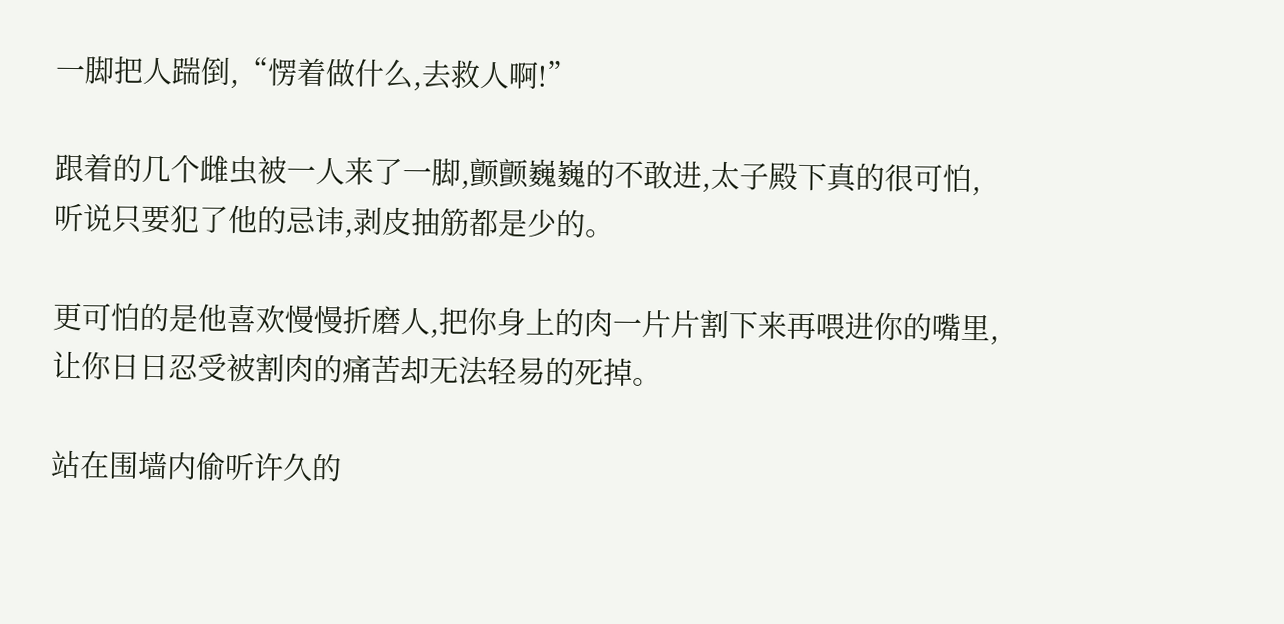一脚把人踹倒,“愣着做什么,去救人啊!”

跟着的几个雌虫被一人来了一脚,颤颤巍巍的不敢进,太子殿下真的很可怕,听说只要犯了他的忌讳,剥皮抽筋都是少的。

更可怕的是他喜欢慢慢折磨人,把你身上的肉一片片割下来再喂进你的嘴里,让你日日忍受被割肉的痛苦却无法轻易的死掉。

站在围墙内偷听许久的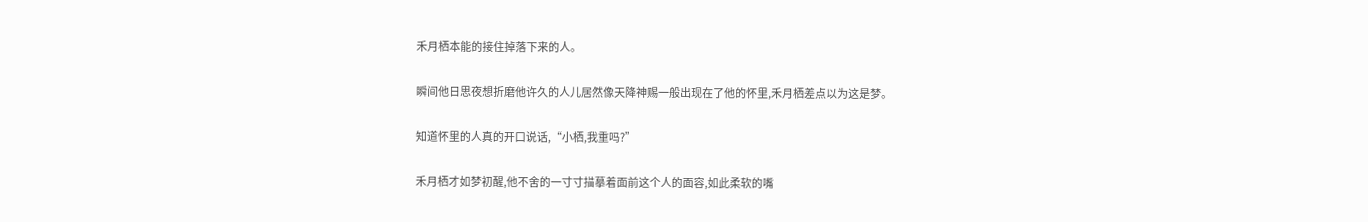禾月栖本能的接住掉落下来的人。

瞬间他日思夜想折磨他许久的人儿居然像天降神赐一般出现在了他的怀里,禾月栖差点以为这是梦。

知道怀里的人真的开口说话,“小栖,我重吗?”

禾月栖才如梦初醒,他不舍的一寸寸描摹着面前这个人的面容,如此柔软的嘴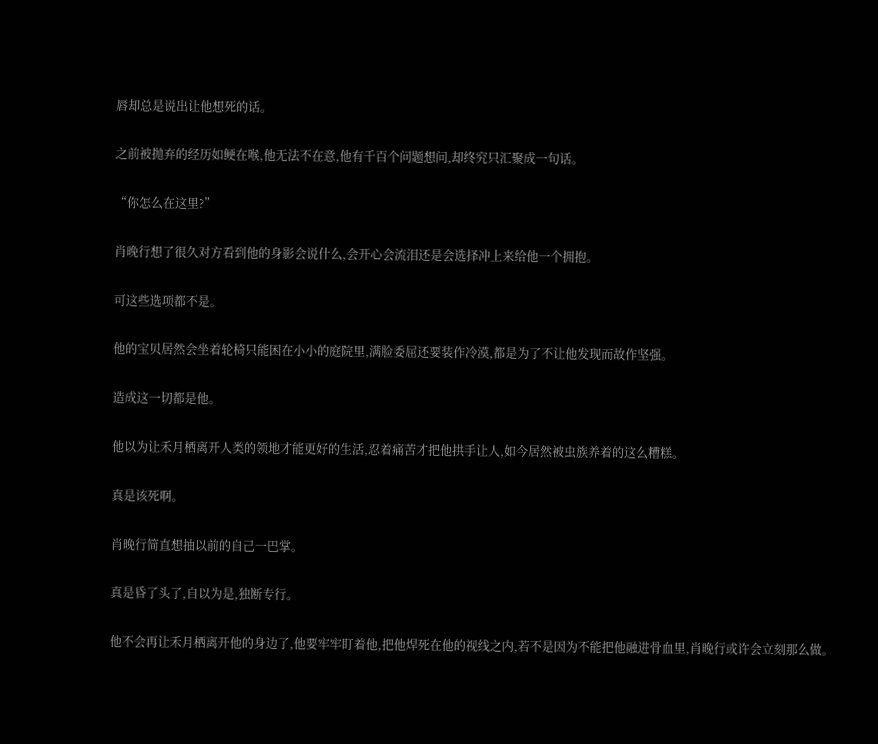唇却总是说出让他想死的话。

之前被抛弃的经历如鲠在喉,他无法不在意,他有千百个问题想问,却终究只汇聚成一句话。

“你怎么在这里?”

肖晚行想了很久对方看到他的身影会说什么,会开心会流泪还是会选择冲上来给他一个拥抱。

可这些选项都不是。

他的宝贝居然会坐着轮椅只能困在小小的庭院里,满脸委屈还要装作冷漠,都是为了不让他发现而故作坚强。

造成这一切都是他。

他以为让禾月栖离开人类的领地才能更好的生活,忍着痛苦才把他拱手让人,如今居然被虫族养着的这么糟糕。

真是该死啊。

肖晚行简直想抽以前的自己一巴掌。

真是昏了头了,自以为是,独断专行。

他不会再让禾月栖离开他的身边了,他要牢牢盯着他,把他焊死在他的视线之内,若不是因为不能把他融进骨血里,肖晚行或许会立刻那么做。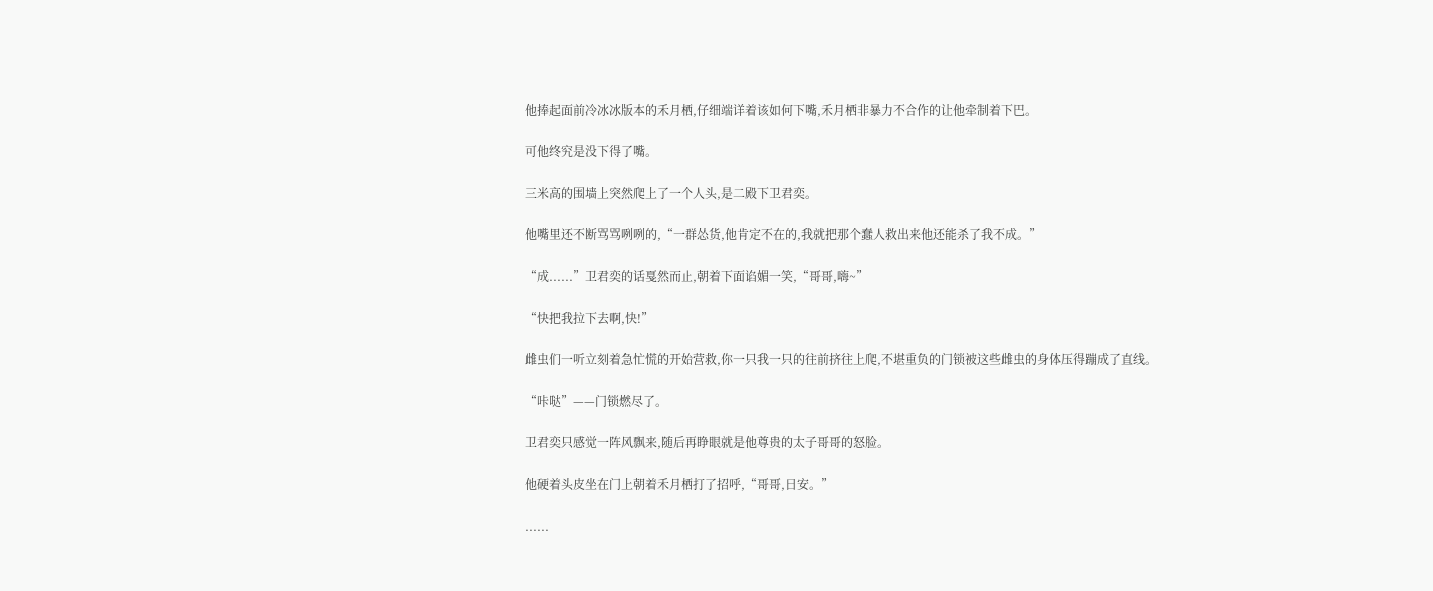他捧起面前冷冰冰版本的禾月栖,仔细端详着该如何下嘴,禾月栖非暴力不合作的让他牵制着下巴。

可他终究是没下得了嘴。

三米高的围墙上突然爬上了一个人头,是二殿下卫君奕。

他嘴里还不断骂骂咧咧的,“一群怂货,他肯定不在的,我就把那个蠢人救出来他还能杀了我不成。”

“成......”卫君奕的话戛然而止,朝着下面谄媚一笑,“哥哥,嗨~”

“快把我拉下去啊,快!”

雌虫们一听立刻着急忙慌的开始营救,你一只我一只的往前挤往上爬,不堪重负的门锁被这些雌虫的身体压得蹦成了直线。

“咔哒”——门锁燃尽了。

卫君奕只感觉一阵风飘来,随后再睁眼就是他尊贵的太子哥哥的怒脸。

他硬着头皮坐在门上朝着禾月栖打了招呼,“哥哥,日安。”

......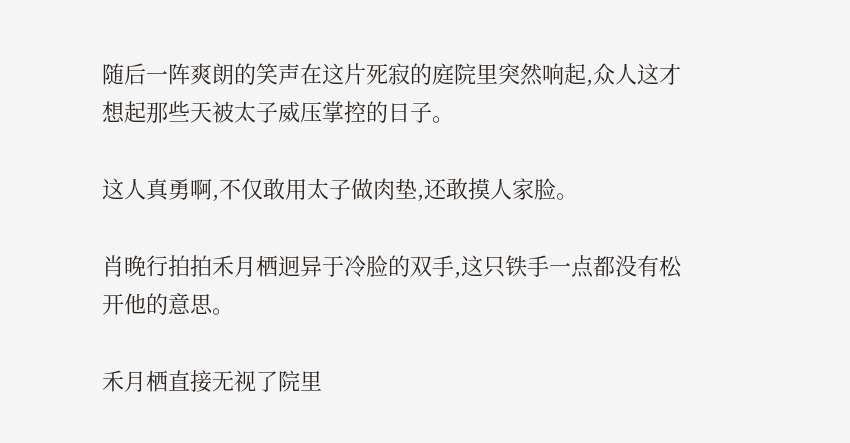随后一阵爽朗的笑声在这片死寂的庭院里突然响起,众人这才想起那些天被太子威压掌控的日子。

这人真勇啊,不仅敢用太子做肉垫,还敢摸人家脸。

肖晚行拍拍禾月栖迥异于冷脸的双手,这只铁手一点都没有松开他的意思。

禾月栖直接无视了院里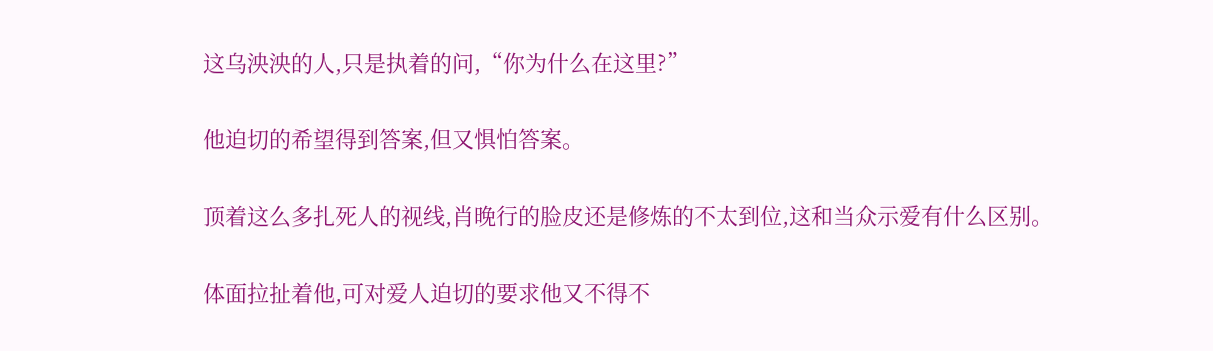这乌泱泱的人,只是执着的问,“你为什么在这里?”

他迫切的希望得到答案,但又惧怕答案。

顶着这么多扎死人的视线,肖晚行的脸皮还是修炼的不太到位,这和当众示爱有什么区别。

体面拉扯着他,可对爱人迫切的要求他又不得不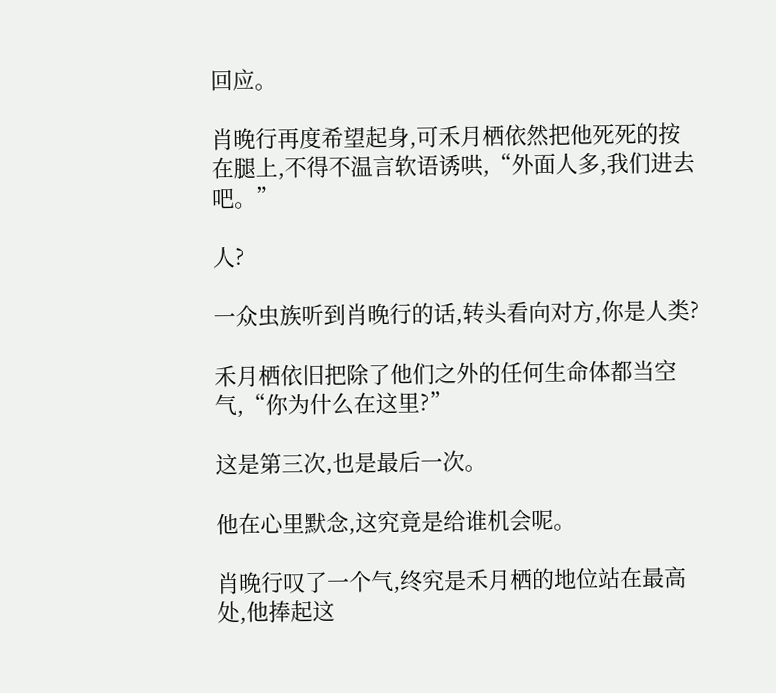回应。

肖晚行再度希望起身,可禾月栖依然把他死死的按在腿上,不得不温言软语诱哄,“外面人多,我们进去吧。”

人?

一众虫族听到肖晚行的话,转头看向对方,你是人类?

禾月栖依旧把除了他们之外的任何生命体都当空气,“你为什么在这里?”

这是第三次,也是最后一次。

他在心里默念,这究竟是给谁机会呢。

肖晚行叹了一个气,终究是禾月栖的地位站在最高处,他捧起这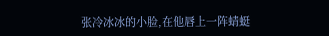张冷冰冰的小脸,在他唇上一阵蜻蜓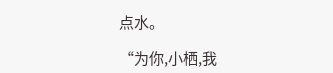点水。

“为你,小栖,我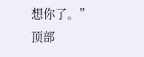想你了。”
顶部